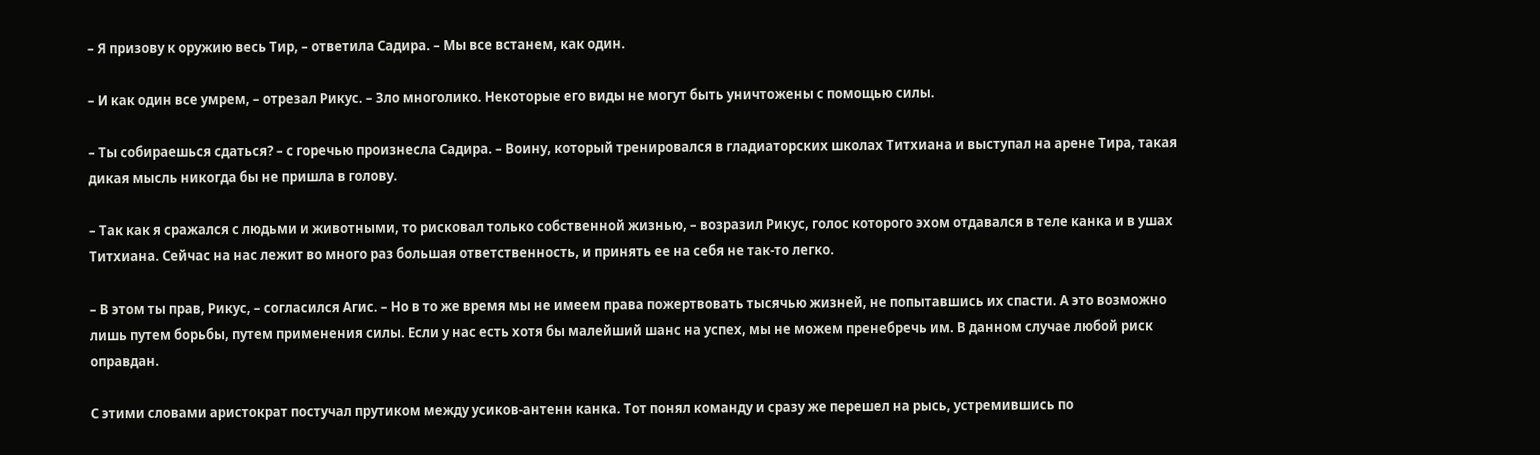– Я призову к оружию весь Тир, – ответила Садира. – Мы все встанем, как один.

– И как один все умрем, – отрезал Рикус. – Зло многолико. Некоторые его виды не могут быть уничтожены с помощью силы.

– Ты собираешься сдаться? – с горечью произнесла Садира. – Воину, который тренировался в гладиаторских школах Титхиана и выступал на арене Тира, такая дикая мысль никогда бы не пришла в голову.

– Так как я сражался с людьми и животными, то рисковал только собственной жизнью, – возразил Рикус, голос которого эхом отдавался в теле канка и в ушах Титхиана. Сейчас на нас лежит во много раз большая ответственность, и принять ее на себя не так-то легко.

– В этом ты прав, Рикус, – согласился Агис. – Но в то же время мы не имеем права пожертвовать тысячью жизней, не попытавшись их спасти. А это возможно лишь путем борьбы, путем применения силы. Если у нас есть хотя бы малейший шанс на успех, мы не можем пренебречь им. В данном случае любой риск оправдан.

С этими словами аристократ постучал прутиком между усиков-антенн канка. Тот понял команду и сразу же перешел на рысь, устремившись по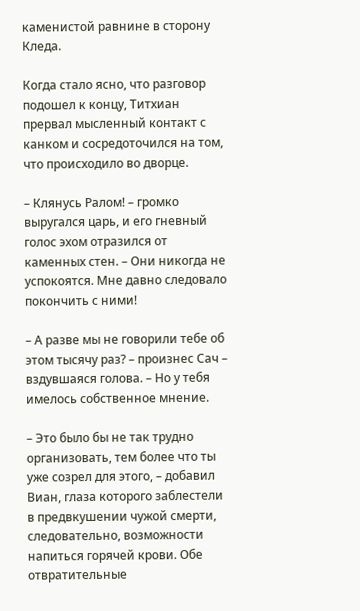каменистой равнине в сторону Кледа.

Когда стало ясно, что разговор подошел к концу, Титхиан прервал мысленный контакт с канком и сосредоточился на том, что происходило во дворце.

– Клянусь Ралом! – громко выругался царь, и его гневный голос эхом отразился от каменных стен. – Они никогда не успокоятся. Мне давно следовало покончить с ними!

– А разве мы не говорили тебе об этом тысячу раз? – произнес Сач – вздувшаяся голова. – Но у тебя имелось собственное мнение.

– Это было бы не так трудно организовать, тем более что ты уже созрел для этого, – добавил Виан, глаза которого заблестели в предвкушении чужой смерти, следовательно, возможности напиться горячей крови. Обе отвратительные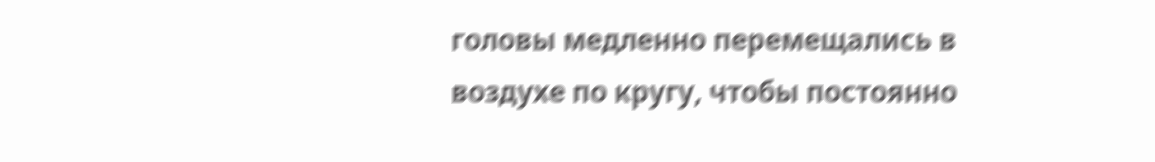головы медленно перемещались в воздухе по кругу, чтобы постоянно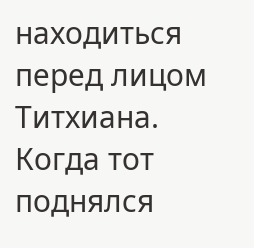находиться перед лицом Титхиана. Когда тот поднялся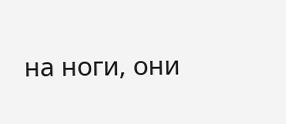на ноги, они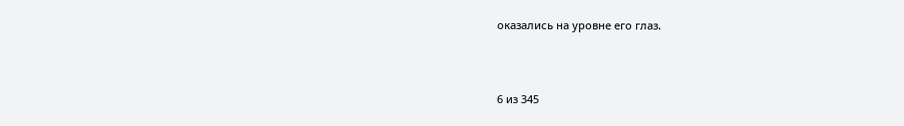оказались на уровне его глаз.



6 из 345